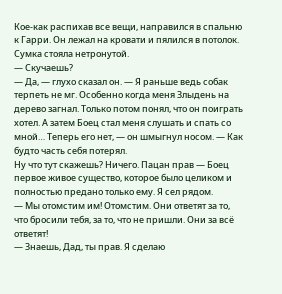Кое-как распихав все вещи, направился в спальню к Гарри. Он лежал на кровати и пялился в потолок. Сумка стояла нетронутой.
— Скучаешь?
— Да, — глухо сказал он. — Я раньше ведь собак терпеть не мг. Особенно когда меня Злыдень на дерево загнал. Только потом понял, что он поиграть хотел. А затем Боец стал меня слушать и спать со мной… Теперь его нет, — он шмыгнул носом. — Как будто часть себя потерял.
Ну что тут скажешь? Ничего. Пацан прав — Боец первое живое существо, которое было целиком и полностью предано только ему. Я сел рядом.
— Мы отомстим им! Отомстим. Они ответят за то, что бросили тебя, за то, что не пришли. Они за всё ответят!
— Знаешь, Дад, ты прав. Я сделаю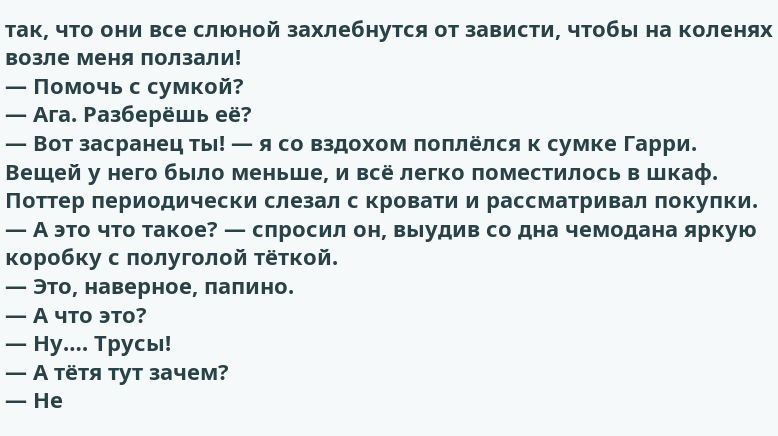так, что они все слюной захлебнутся от зависти, чтобы на коленях возле меня ползали!
— Помочь с сумкой?
— Ага. Разберёшь её?
— Вот засранец ты! — я со вздохом поплёлся к сумке Гарри. Вещей у него было меньше, и всё легко поместилось в шкаф. Поттер периодически слезал с кровати и рассматривал покупки.
— А это что такое? — спросил он, выудив со дна чемодана яркую коробку с полуголой тёткой.
— Это, наверное, папино.
— А что это?
— Ну…. Трусы!
— А тётя тут зачем?
— Не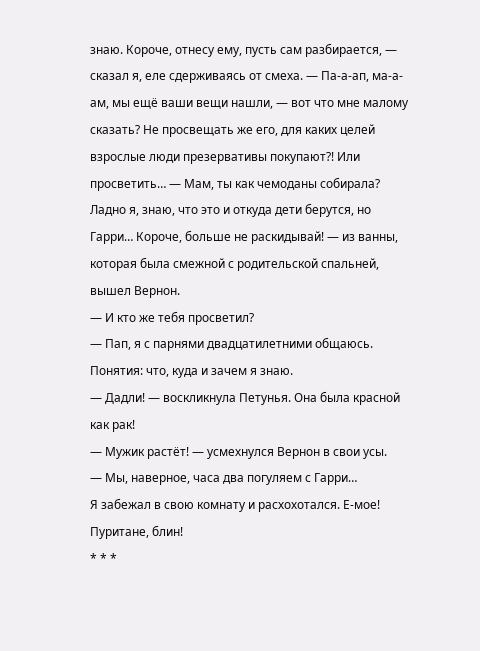знаю. Короче, отнесу ему, пусть сам разбирается, — сказал я, еле сдерживаясь от смеха. — Па-а-ап, ма-а-ам, мы ещё ваши вещи нашли, — вот что мне малому сказать? Не просвещать же его, для каких целей взрослые люди презервативы покупают?! Или просветить… — Мам, ты как чемоданы собирала? Ладно я, знаю, что это и откуда дети берутся, но Гарри… Короче, больше не раскидывай! — из ванны, которая была смежной с родительской спальней, вышел Вернон.
— И кто же тебя просветил?
— Пап, я с парнями двадцатилетними общаюсь. Понятия: что, куда и зачем я знаю.
— Дадли! — воскликнула Петунья. Она была красной как рак!
— Мужик растёт! — усмехнулся Вернон в свои усы.
— Мы, наверное, часа два погуляем с Гарри…
Я забежал в свою комнату и расхохотался. Е-мое! Пуритане, блин!
* * *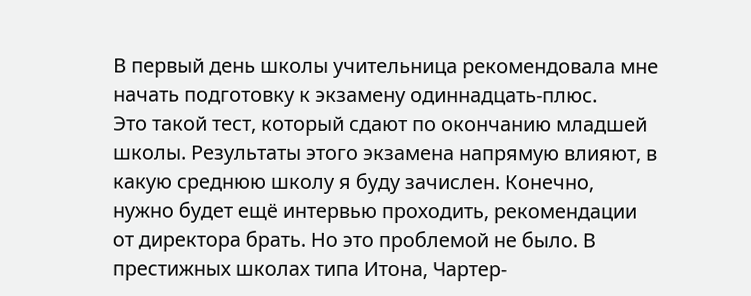В первый день школы учительница рекомендовала мне начать подготовку к экзамену одиннадцать-плюс.
Это такой тест, который сдают по окончанию младшей школы. Результаты этого экзамена напрямую влияют, в какую среднюю школу я буду зачислен. Конечно, нужно будет ещё интервью проходить, рекомендации от директора брать. Но это проблемой не было. В престижных школах типа Итона, Чартер-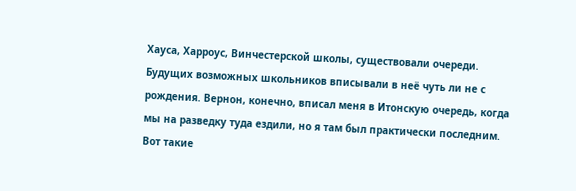Хауса, Харроус, Винчестерской школы, существовали очереди. Будущих возможных школьников вписывали в неё чуть ли не с рождения. Вернон, конечно, вписал меня в Итонскую очередь, когда мы на разведку туда ездили, но я там был практически последним.
Вот такие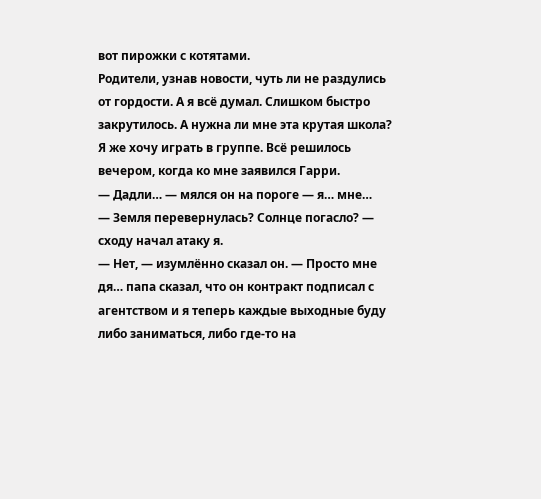вот пирожки с котятами.
Родители, узнав новости, чуть ли не раздулись от гордости. А я всё думал. Слишком быстро закрутилось. А нужна ли мне эта крутая школа? Я же хочу играть в группе. Всё решилось вечером, когда ко мне заявился Гарри.
— Дадли… — мялся он на пороге — я… мне…
— Земля перевернулась? Солнце погасло? — сходу начал атаку я.
— Нет, — изумлённо сказал он. — Просто мне дя… папа сказал, что он контракт подписал с агентством и я теперь каждые выходные буду либо заниматься, либо где-то на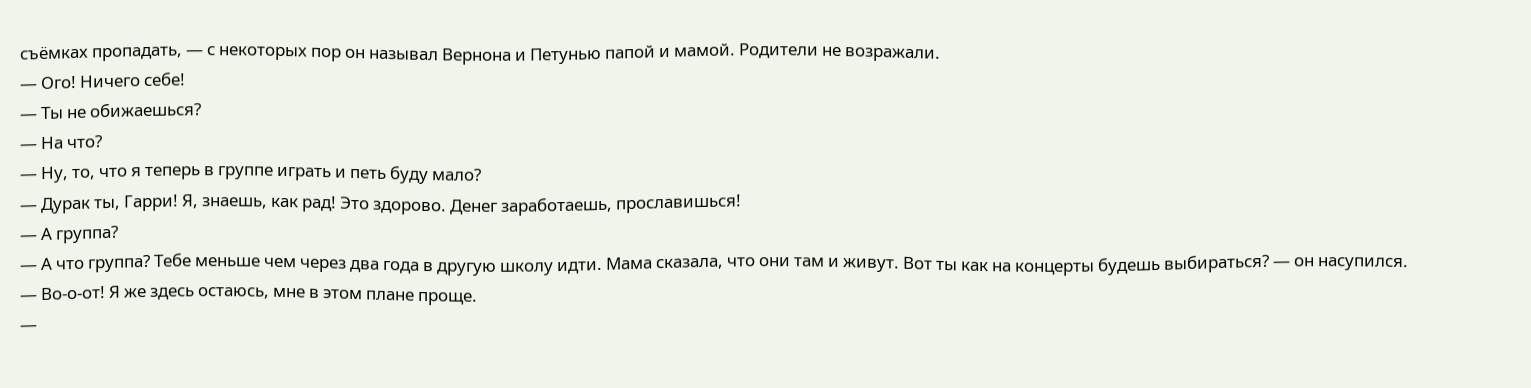съёмках пропадать, — с некоторых пор он называл Вернона и Петунью папой и мамой. Родители не возражали.
— Ого! Ничего себе!
— Ты не обижаешься?
— На что?
— Ну, то, что я теперь в группе играть и петь буду мало?
— Дурак ты, Гарри! Я, знаешь, как рад! Это здорово. Денег заработаешь, прославишься!
— А группа?
— А что группа? Тебе меньше чем через два года в другую школу идти. Мама сказала, что они там и живут. Вот ты как на концерты будешь выбираться? — он насупился. — Во-о-от! Я же здесь остаюсь, мне в этом плане проще.
—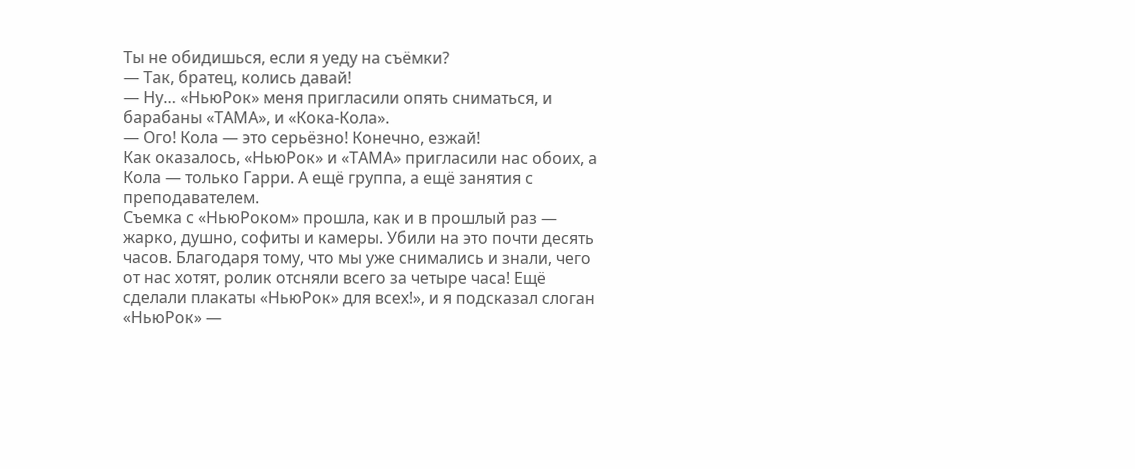Ты не обидишься, если я уеду на съёмки?
— Так, братец, колись давай!
— Ну… «НьюРок» меня пригласили опять сниматься, и барабаны «ТАМА», и «Кока-Кола».
— Ого! Кола — это серьёзно! Конечно, езжай!
Как оказалось, «НьюРок» и «ТАМА» пригласили нас обоих, а Кола — только Гарри. А ещё группа, а ещё занятия с преподавателем.
Съемка с «НьюРоком» прошла, как и в прошлый раз — жарко, душно, софиты и камеры. Убили на это почти десять часов. Благодаря тому, что мы уже снимались и знали, чего от нас хотят, ролик отсняли всего за четыре часа! Ещё сделали плакаты «НьюРок» для всех!», и я подсказал слоган «НьюРок» —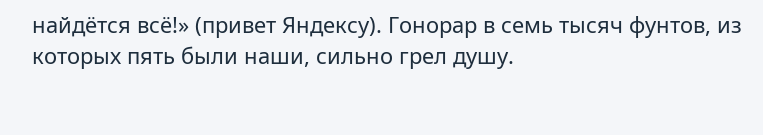найдётся всё!» (привет Яндексу). Гонорар в семь тысяч фунтов, из которых пять были наши, сильно грел душу.